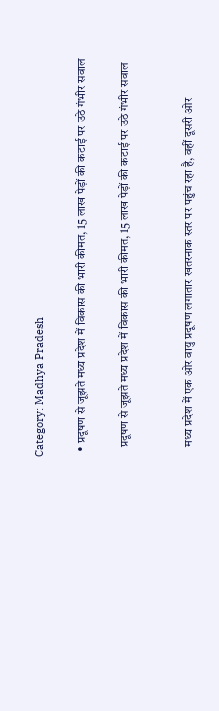Category: Madhya Pradesh

  • प्रदूषण से जूझते मध्य प्रदेश में विकास की भारी कीमत, 15 लाख पेड़ों की कटाई पर उठे गंभीर सवाल

    प्रदूषण से जूझते मध्य प्रदेश में विकास की भारी कीमत, 15 लाख पेड़ों की कटाई पर उठे गंभीर सवाल


    मध्य प्रदेश में एक ओर वायु प्रदूषण लगातार खतरनाक स्तर पर पहुंच रहा है, वहीं दूसरी ओर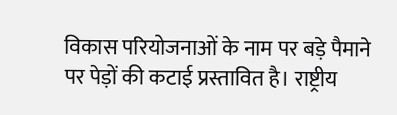विकास परियोजनाओं के नाम पर बड़े पैमाने पर पेड़ों की कटाई प्रस्तावित है। राष्ट्रीय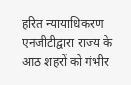हरित न्यायाधिकरण एनजीटीद्वारा राज्य के आठ शहरों को गंभीर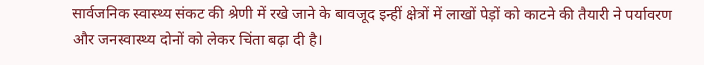सार्वजनिक स्वास्थ्य संकट की श्रेणी में रखे जाने के बावजूद इन्हीं क्षेत्रों में लाखों पेड़ों को काटने की तैयारी ने पर्यावरण और जनस्वास्थ्य दोनों को लेकर चिंता बढ़ा दी है।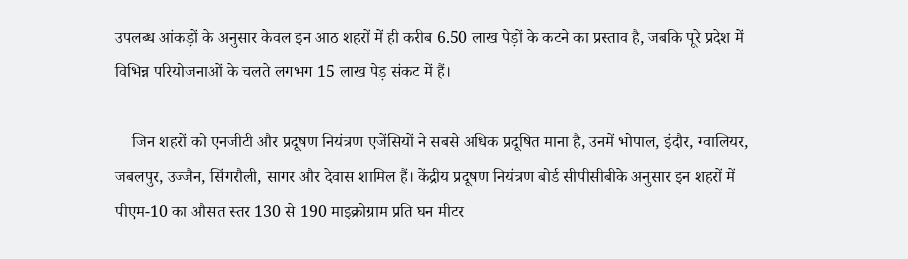उपलब्ध आंकड़ों के अनुसार केवल इन आठ शहरों में ही करीब 6.50 लाख पेड़ों के कटने का प्रस्ताव है, जबकि पूरे प्रदेश में विभिन्न परियोजनाओं के चलते लगभग 15 लाख पेड़ संकट में हैं।

    जिन शहरों को एनजीटी और प्रदूषण नियंत्रण एजेंसियों ने सबसे अधिक प्रदूषित माना है, उनमें भोपाल, इंदौर, ग्वालियर, जबलपुर, उज्जैन, सिंगरौली, सागर और देवास शामिल हैं। केंद्रीय प्रदूषण नियंत्रण बोर्ड सीपीसीबीके अनुसार इन शहरों में पीएम-10 का औसत स्तर 130 से 190 माइक्रोग्राम प्रति घन मीटर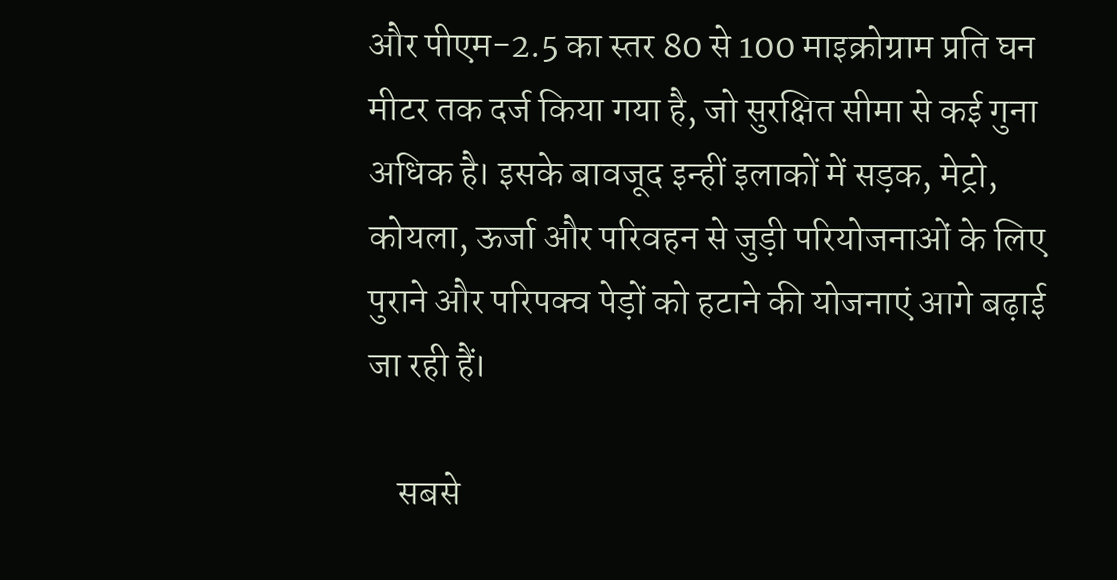और पीएम-2.5 का स्तर 80 से 100 माइक्रोग्राम प्रति घन मीटर तक दर्ज किया गया है, जो सुरक्षित सीमा से कई गुना अधिक है। इसके बावजूद इन्हीं इलाकों में सड़क, मेट्रो, कोयला, ऊर्जा और परिवहन से जुड़ी परियोजनाओं के लिए पुराने और परिपक्व पेड़ों को हटाने की योजनाएं आगे बढ़ाई जा रही हैं।

    सबसे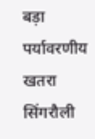बड़ा पर्यावरणीय खतरा सिंगरौली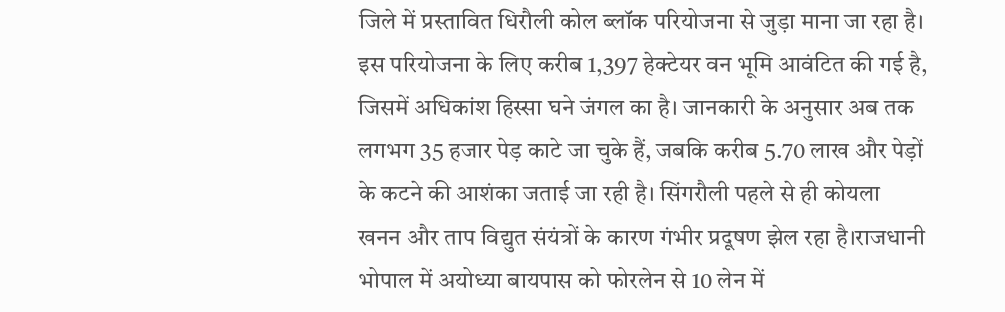जिले में प्रस्तावित धिरौली कोल ब्लॉक परियोजना से जुड़ा माना जा रहा है। इस परियोजना के लिए करीब 1,397 हेक्टेयर वन भूमि आवंटित की गई है, जिसमें अधिकांश हिस्सा घने जंगल का है। जानकारी के अनुसार अब तक लगभग 35 हजार पेड़ काटे जा चुके हैं, जबकि करीब 5.70 लाख और पेड़ों के कटने की आशंका जताई जा रही है। सिंगरौली पहले से ही कोयला खनन और ताप विद्युत संयंत्रों के कारण गंभीर प्रदूषण झेल रहा है।राजधानी भोपाल में अयोध्या बायपास को फोरलेन से 10 लेन में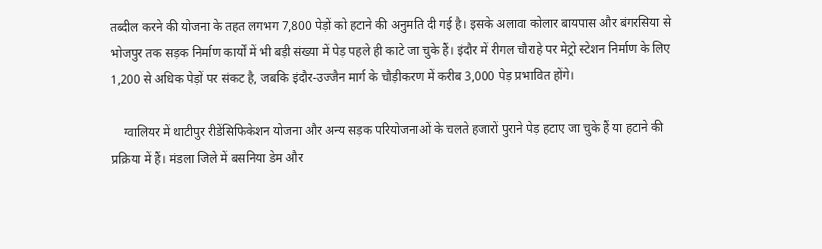तब्दील करने की योजना के तहत लगभग 7,800 पेड़ों को हटाने की अनुमति दी गई है। इसके अलावा कोलार बायपास और बंगरसिया से भोजपुर तक सड़क निर्माण कार्यों में भी बड़ी संख्या में पेड़ पहले ही काटे जा चुके हैं। इंदौर में रीगल चौराहे पर मेट्रो स्टेशन निर्माण के लिए 1,200 से अधिक पेड़ों पर संकट है, जबकि इंदौर-उज्जैन मार्ग के चौड़ीकरण में करीब 3,000 पेड़ प्रभावित होंगे।

    ग्वालियर में थाटीपुर रीडेंसिफिकेशन योजना और अन्य सड़क परियोजनाओं के चलते हजारों पुराने पेड़ हटाए जा चुके हैं या हटाने की प्रक्रिया में हैं। मंडला जिले में बसनिया डेम और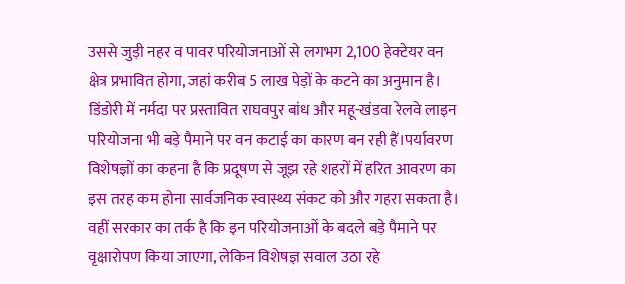उससे जुड़ी नहर व पावर परियोजनाओं से लगभग 2,100 हेक्टेयर वन क्षेत्र प्रभावित होगा, जहां करीब 5 लाख पेड़ों के कटने का अनुमान है। डिंडोरी में नर्मदा पर प्रस्तावित राघवपुर बांध और महू-खंडवा रेलवे लाइन परियोजना भी बड़े पैमाने पर वन कटाई का कारण बन रही हैं।पर्यावरण विशेषज्ञों का कहना है कि प्रदूषण से जूझ रहे शहरों में हरित आवरण का इस तरह कम होना सार्वजनिक स्वास्थ्य संकट को और गहरा सकता है। वहीं सरकार का तर्क है कि इन परियोजनाओं के बदले बड़े पैमाने पर वृक्षारोपण किया जाएगा, लेकिन विशेषज्ञ सवाल उठा रहे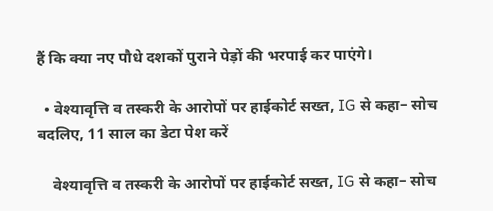हैं कि क्या नए पौधे दशकों पुराने पेड़ों की भरपाई कर पाएंगे।

  • वेश्यावृत्ति व तस्करी के आरोपों पर हाईकोर्ट सख्त, IG से कहा– सोच बदलिए, 11 साल का डेटा पेश करें

    वेश्यावृत्ति व तस्करी के आरोपों पर हाईकोर्ट सख्त, IG से कहा– सोच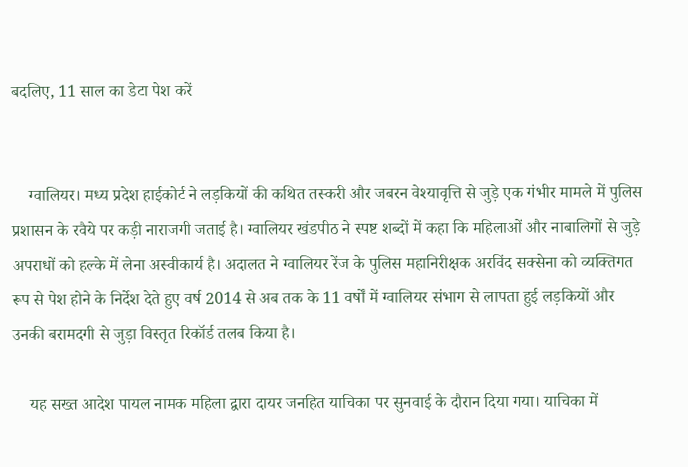बदलिए, 11 साल का डेटा पेश करें


    ग्वालियर। मध्य प्रदेश हाईकोर्ट ने लड़कियों की कथित तस्करी और जबरन वेश्यावृत्ति से जुड़े एक गंभीर मामले में पुलिस प्रशासन के रवैये पर कड़ी नाराजगी जताई है। ग्वालियर खंडपीठ ने स्पष्ट शब्दों में कहा कि महिलाओं और नाबालिगों से जुड़े अपराधों को हल्के में लेना अस्वीकार्य है। अदालत ने ग्वालियर रेंज के पुलिस महानिरीक्षक अरविंद सक्सेना को व्यक्तिगत रूप से पेश होने के निर्देश देते हुए वर्ष 2014 से अब तक के 11 वर्षों में ग्वालियर संभाग से लापता हुई लड़कियों और उनकी बरामदगी से जुड़ा विस्तृत रिकॉर्ड तलब किया है।

    यह सख्त आदेश पायल नामक महिला द्वारा दायर जनहित याचिका पर सुनवाई के दौरान दिया गया। याचिका में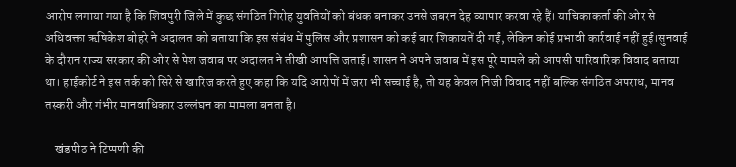आरोप लगाया गया है कि शिवपुरी जिले में कुछ संगठित गिरोह युवतियों को बंधक बनाकर उनसे जबरन देह व्यापार करवा रहे हैं। याचिकाकर्ता की ओर से अधिवक्ता ऋषिकेश बोहरे ने अदालत को बताया कि इस संबंध में पुलिस और प्रशासन को कई बार शिकायतें दी गईं, लेकिन कोई प्रभावी कार्रवाई नहीं हुई।सुनवाई के दौरान राज्य सरकार की ओर से पेश जवाब पर अदालत ने तीखी आपत्ति जताई। शासन ने अपने जवाब में इस पूरे मामले को आपसी पारिवारिक विवाद बताया था। हाईकोर्ट ने इस तर्क को सिरे से खारिज करते हुए कहा कि यदि आरोपों में जरा भी सच्चाई है, तो यह केवल निजी विवाद नहीं बल्कि संगठित अपराध, मानव तस्करी और गंभीर मानवाधिकार उल्लंघन का मामला बनता है।

    खंडपीठ ने टिप्पणी की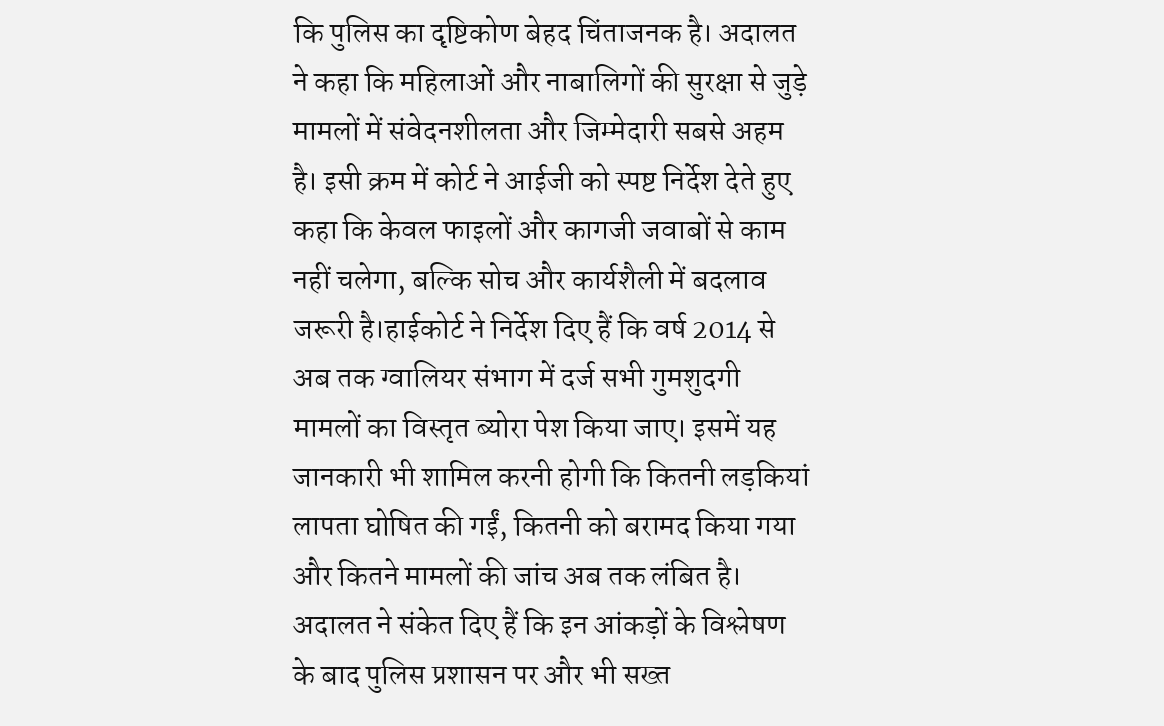कि पुलिस का दृष्टिकोण बेहद चिंताजनक है। अदालत ने कहा कि महिलाओं और नाबालिगों की सुरक्षा से जुड़े मामलों में संवेदनशीलता और जिम्मेदारी सबसे अहम है। इसी क्रम में कोर्ट ने आईजी को स्पष्ट निर्देश देते हुए कहा कि केवल फाइलों और कागजी जवाबों से काम नहीं चलेगा, बल्कि सोच और कार्यशैली में बदलाव जरूरी है।हाईकोर्ट ने निर्देश दिए हैं कि वर्ष 2014 से अब तक ग्वालियर संभाग में दर्ज सभी गुमशुदगी मामलों का विस्तृत ब्योरा पेश किया जाए। इसमें यह जानकारी भी शामिल करनी होगी कि कितनी लड़कियां लापता घोषित की गईं, कितनी को बरामद किया गया और कितने मामलों की जांच अब तक लंबित है। अदालत ने संकेत दिए हैं कि इन आंकड़ों के विश्लेषण के बाद पुलिस प्रशासन पर और भी सख्त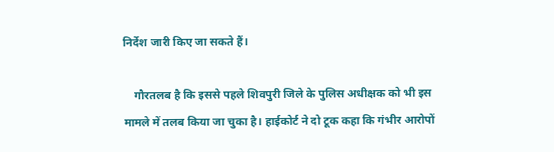निर्देश जारी किए जा सकते हैं।

    गौरतलब है कि इससे पहले शिवपुरी जिले के पुलिस अधीक्षक को भी इस मामले में तलब किया जा चुका है। हाईकोर्ट ने दो टूक कहा कि गंभीर आरोपों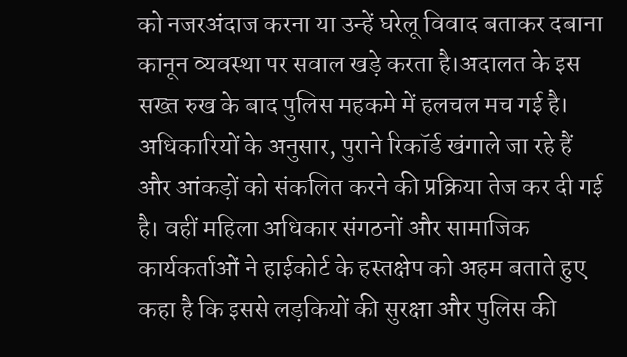को नजरअंदाज करना या उन्हें घरेलू विवाद बताकर दबाना कानून व्यवस्था पर सवाल खड़े करता है।अदालत के इस सख्त रुख के बाद पुलिस महकमे में हलचल मच गई है। अधिकारियों के अनुसार, पुराने रिकॉर्ड खंगाले जा रहे हैं और आंकड़ों को संकलित करने की प्रक्रिया तेज कर दी गई है। वहीं महिला अधिकार संगठनों और सामाजिक कार्यकर्ताओं ने हाईकोर्ट के हस्तक्षेप को अहम बताते हुए कहा है कि इससे लड़कियों की सुरक्षा और पुलिस की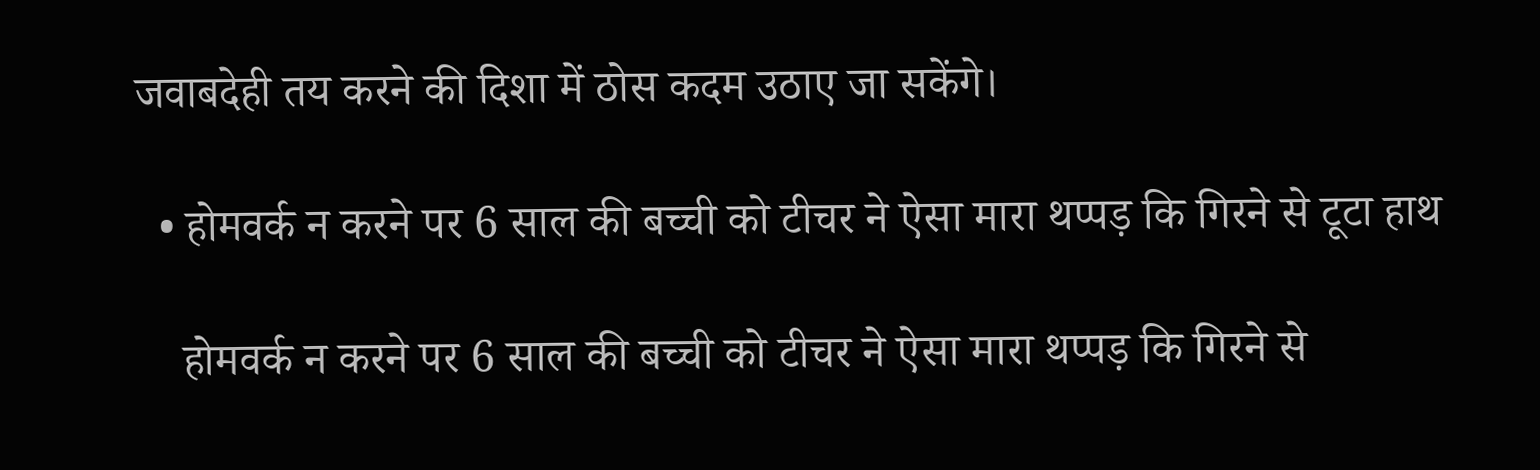जवाबदेही तय करने की दिशा में ठोस कदम उठाए जा सकेंगे।

  • होमवर्क न करने पर 6 साल की बच्ची को टीचर ने ऐसा मारा थप्पड़ कि गिरने से टूटा हाथ

    होमवर्क न करने पर 6 साल की बच्ची को टीचर ने ऐसा मारा थप्पड़ कि गिरने से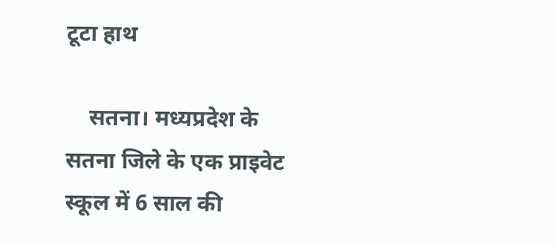टूटा हाथ

    सतना। मध्यप्रदेश के सतना जिले के एक प्राइवेट स्कूल में 6 साल की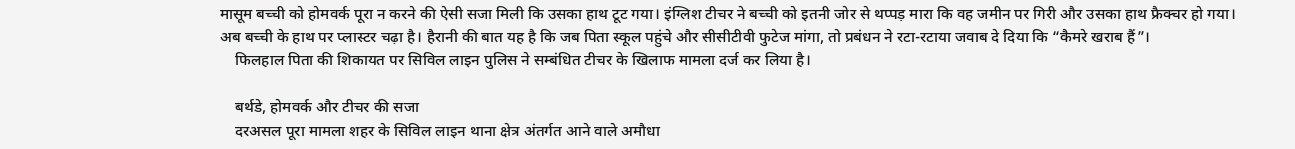मासूम बच्ची को होमवर्क पूरा न करने की ऐसी सजा मिली कि उसका हाथ टूट गया। इंग्लिश टीचर ने बच्ची को इतनी जोर से थप्पड़ मारा कि वह जमीन पर गिरी और उसका हाथ फ्रैक्चर हो गया। अब बच्ची के हाथ पर प्लास्टर चढ़ा है। हैरानी की बात यह है कि जब पिता स्कूल पहुंचे और सीसीटीवी फुटेज मांगा, तो प्रबंधन ने रटा-रटाया जवाब दे दिया कि “कैमरे खराब हैं”।
    फिलहाल पिता की शिकायत पर सिविल लाइन पुलिस ने सम्बंधित टीचर के खिलाफ मामला दर्ज कर लिया है।

    बर्थडे, होमवर्क और टीचर की सजा
    दरअसल पूरा मामला शहर के सिविल लाइन थाना क्षेत्र अंतर्गत आने वाले अमौधा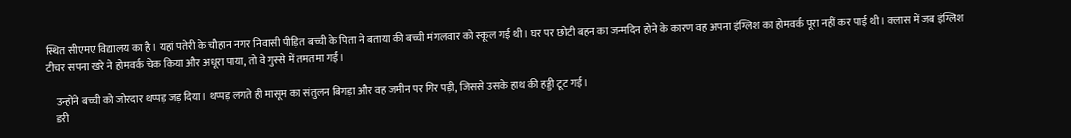स्थित सीएमए विद्यालय का है। यहां पतेरी के चौहान नगर निवासी पीड़ित बच्ची के पिता ने बताया की बच्ची मंगलवार को स्कूल गई थी। घर पर छोटी बहन का जन्मदिन होने के कारण वह अपना इंग्लिश का होमवर्क पूरा नहीं कर पाई थी। क्लास में जब इंग्लिश टीचर सपना खरे ने होमवर्क चेक किया और अधूरा पाया, तो वे गुस्से में तमतमा गईं।

    उन्होंने बच्ची को जोरदार थप्पड़ जड़ दिया। थप्पड़ लगते ही मासूम का संतुलन बिगड़ा और वह जमीन पर गिर पड़ी, जिससे उसके हाथ की हड्डी टूट गई।
    डरी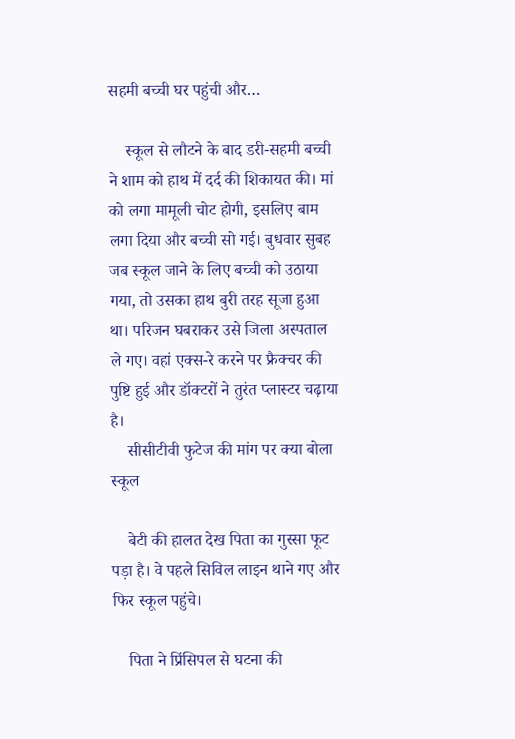सहमी बच्ची घर पहुंची और…

    स्कूल से लौटने के बाद डरी-सहमी बच्ची ने शाम को हाथ में दर्द की शिकायत की। मां को लगा मामूली चोट होगी, इसलिए बाम लगा दिया और बच्ची सो गई। बुधवार सुबह जब स्कूल जाने के लिए बच्ची को उठाया गया, तो उसका हाथ बुरी तरह सूजा हुआ था। परिजन घबराकर उसे जिला अस्पताल ले गए। वहां एक्स-रे करने पर फ्रैक्चर की पुष्टि हुई और डॉक्टरों ने तुरंत प्लास्टर चढ़ाया है।
    सीसीटीवी फुटेज की मांग पर क्या बोला स्कूल

    बेटी की हालत देख पिता का गुस्सा फूट पड़ा है। वे पहले सिविल लाइन थाने गए और फिर स्कूल पहुंचे।

    पिता ने प्रिंसिपल से घटना की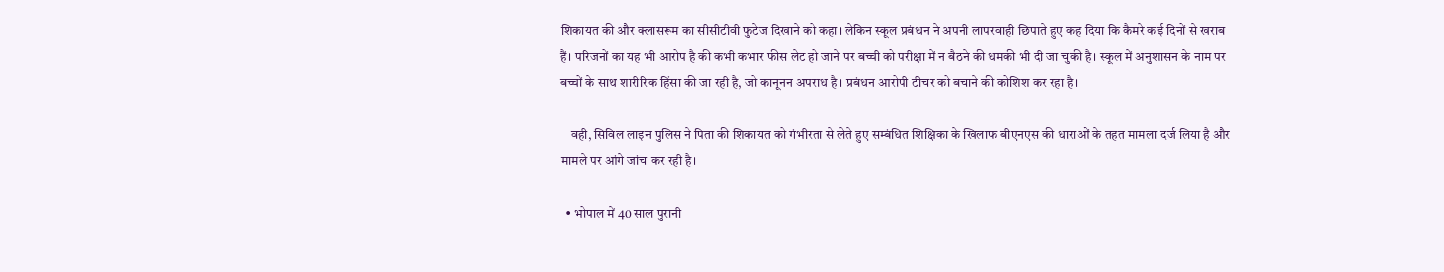शिकायत की और क्लासरूम का सीसीटीवी फुटेज दिखाने को कहा। लेकिन स्कूल प्रबंधन ने अपनी लापरवाही छिपाते हुए कह दिया कि कैमरे कई दिनों से खराब हैं। परिजनों का यह भी आरोप है की कभी कभार फीस लेट हो जाने पर बच्ची को परीक्षा में न बैठने की धमकी भी दी जा चुकी है। स्कूल में अनुशासन के नाम पर बच्चों के साथ शारीरिक हिंसा की जा रही है, जो कानूनन अपराध है। प्रबंधन आरोपी टीचर को बचाने की कोशिश कर रहा है।

    वही, सिविल लाइन पुलिस ने पिता की शिकायत को गंभीरता से लेते हुए सम्बंधित शिक्षिका के खिलाफ बीएनएस की धाराओं के तहत मामला दर्ज लिया है और मामले पर आंगे जांच कर रही है।

  • भोपाल में 40 साल पुरानी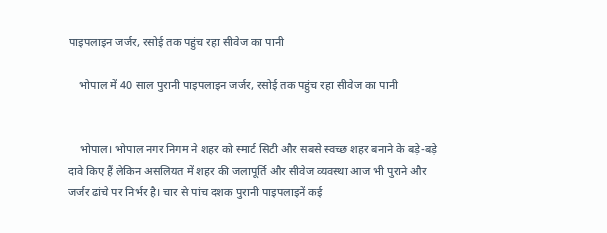पाइपलाइन जर्जर, रसोई तक पहुंच रहा सीवेज का पानी

    भोपाल में 40 साल पुरानी पाइपलाइन जर्जर, रसोई तक पहुंच रहा सीवेज का पानी


    भोपाल। भोपाल नगर निगम ने शहर को स्मार्ट सिटी और सबसे स्वच्छ शहर बनाने के बड़े-बड़े दावे किए हैं लेकिन असलियत में शहर की जलापूर्ति और सीवेज व्यवस्था आज भी पुराने और जर्जर ढांचे पर निर्भर है। चार से पांच दशक पुरानी पाइपलाइनें कई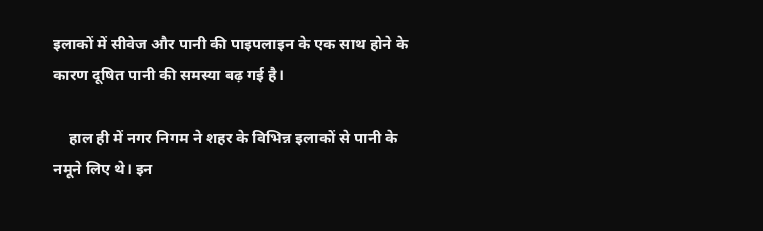इलाकों में सीवेज और पानी की पाइपलाइन के एक साथ होने के कारण दूषित पानी की समस्या बढ़ गई है।

    हाल ही में नगर निगम ने शहर के विभिन्न इलाकों से पानी के नमूने लिए थे। इन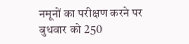नमूनों का परीक्षण करने पर बुधवार को 250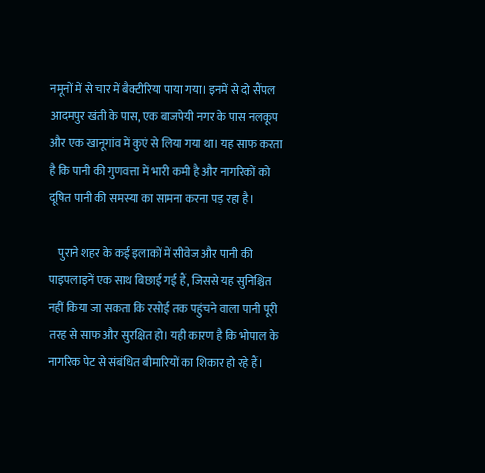नमूनों में से चार में बैक्टीरिया पाया गया। इनमें से दो सैंपल आदमपुर खंती के पास, एक बाजपेयी नगर के पास नलकूप और एक खानूगांव में कुएं से लिया गया था। यह साफ करता है कि पानी की गुणवत्ता में भारी कमी है और नागरिकों को दूषित पानी की समस्या का सामना करना पड़ रहा है।

    पुराने शहर के कई इलाकों में सीवेज और पानी की पाइपलाइनें एक साथ बिछाई गई हैं, जिससे यह सुनिश्चित नहीं किया जा सकता कि रसोई तक पहुंचने वाला पानी पूरी तरह से साफ और सुरक्षित हो। यही कारण है कि भोपाल के नागरिक पेट से संबंधित बीमारियों का शिकार हो रहे हैं।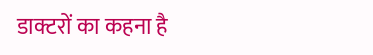डाक्टरों का कहना है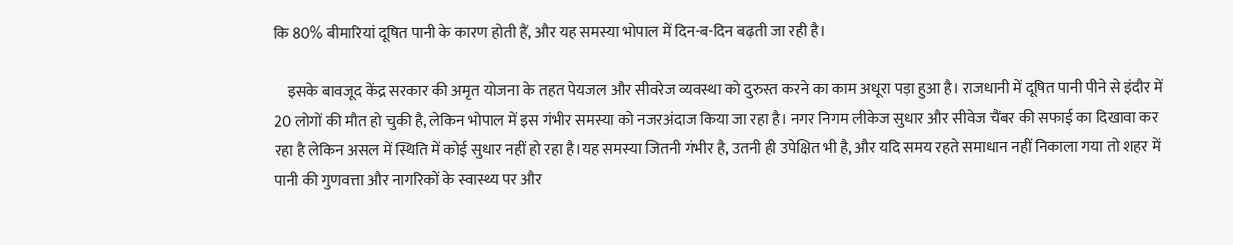कि 80% बीमारियां दूषित पानी के कारण होती हैं, और यह समस्या भोपाल में दिन-ब-दिन बढ़ती जा रही है।

    इसके बावजूद केंद्र सरकार की अमृत योजना के तहत पेयजल और सीवरेज व्यवस्था को दुरुस्त करने का काम अधूरा पड़ा हुआ है। राजधानी में दूषित पानी पीने से इंदौर में 20 लोगों की मौत हो चुकी है, लेकिन भोपाल में इस गंभीर समस्या को नजरअंदाज किया जा रहा है। नगर निगम लीकेज सुधार और सीवेज चैंबर की सफाई का दिखावा कर रहा है लेकिन असल में स्थिति में कोई सुधार नहीं हो रहा है।यह समस्या जितनी गंभीर है, उतनी ही उपेक्षित भी है, और यदि समय रहते समाधान नहीं निकाला गया तो शहर में पानी की गुणवत्ता और नागरिकों के स्वास्थ्य पर और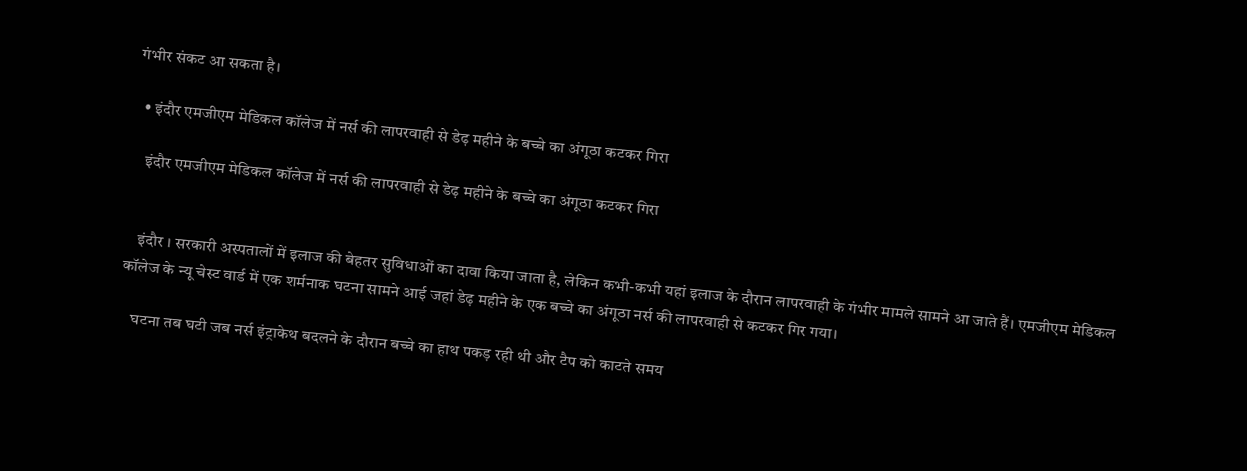गंभीर संकट आ सकता है।

  • इंदौर एमजीएम मेडिकल कॉलेज में नर्स की लापरवाही से डेढ़ महीने के बच्चे का अंगूठा कटकर गिरा

    इंदौर एमजीएम मेडिकल कॉलेज में नर्स की लापरवाही से डेढ़ महीने के बच्चे का अंगूठा कटकर गिरा


    इंदौर । सरकारी अस्पतालों में इलाज की बेहतर सुविधाओं का दावा किया जाता है, लेकिन कभी-कभी यहां इलाज के दौरान लापरवाही के गंभीर मामले सामने आ जाते हैं। एमजीएम मेडिकल कॉलेज के न्यू चेस्ट वार्ड में एक शर्मनाक घटना सामने आई जहां डेढ़ महीने के एक बच्चे का अंगूठा नर्स की लापरवाही से कटकर गिर गया।

    घटना तब घटी जब नर्स इंट्राकेथ बदलने के दौरान बच्चे का हाथ पकड़ रही थी और टैप को काटते समय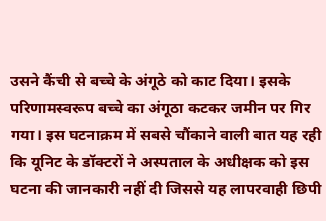उसने कैंची से बच्चे के अंगूठे को काट दिया। इसके परिणामस्वरूप बच्चे का अंगूठा कटकर जमीन पर गिर गया। इस घटनाक्रम में सबसे चौंकाने वाली बात यह रही कि यूनिट के डॉक्टरों ने अस्पताल के अधीक्षक को इस घटना की जानकारी नहीं दी जिससे यह लापरवाही छिपी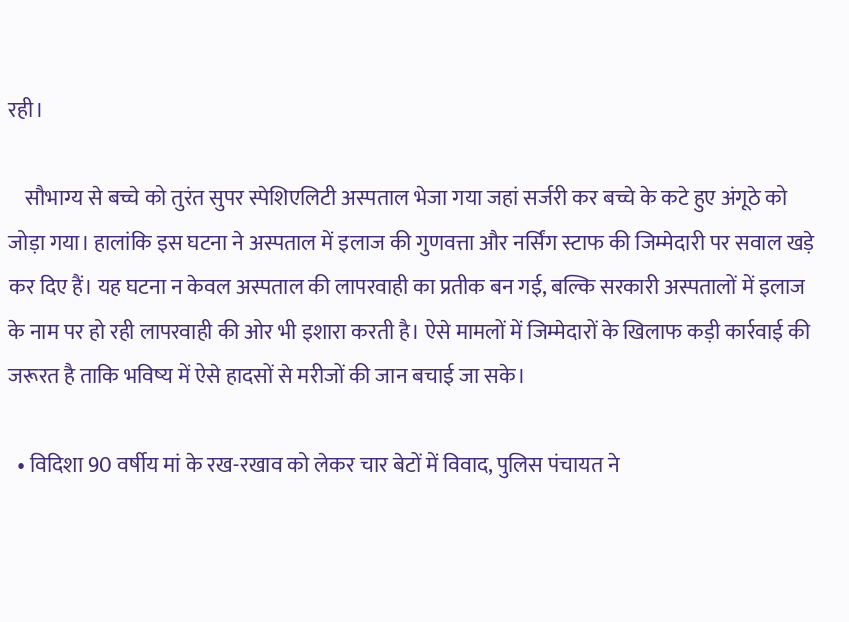रही।

    सौभाग्य से बच्चे को तुरंत सुपर स्पेशिएलिटी अस्पताल भेजा गया जहां सर्जरी कर बच्चे के कटे हुए अंगूठे को जोड़ा गया। हालांकि इस घटना ने अस्पताल में इलाज की गुणवत्ता और नर्सिंग स्टाफ की जिम्मेदारी पर सवाल खड़े कर दिए हैं। यह घटना न केवल अस्पताल की लापरवाही का प्रतीक बन गई, बल्कि सरकारी अस्पतालों में इलाज के नाम पर हो रही लापरवाही की ओर भी इशारा करती है। ऐसे मामलों में जिम्मेदारों के खिलाफ कड़ी कार्रवाई की जरूरत है ताकि भविष्य में ऐसे हादसों से मरीजों की जान बचाई जा सके।

  • विदिशा 90 वर्षीय मां के रख-रखाव को लेकर चार बेटों में विवाद, पुलिस पंचायत ने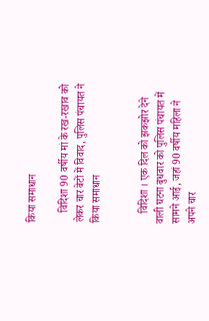किया समाधान

    विदिशा 90 वर्षीय मां के रख-रखाव को लेकर चार बेटों में विवाद, पुलिस पंचायत ने किया समाधान


    विदिशा । एक दिल को झकझोर देने वाली घटना बुधवार को पुलिस पंचायत में सामने आई, जहां 90 वर्षीय महिला ने अपने चार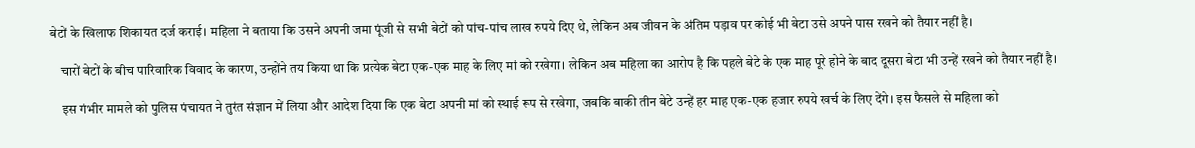बेटों के खिलाफ शिकायत दर्ज कराई। महिला ने बताया कि उसने अपनी जमा पूंजी से सभी बेटों को पांच-पांच लाख रुपये दिए थे, लेकिन अब जीवन के अंतिम पड़ाव पर कोई भी बेटा उसे अपने पास रखने को तैयार नहीं है।

    चारों बेटों के बीच पारिवारिक विवाद के कारण, उन्होंने तय किया था कि प्रत्येक बेटा एक-एक माह के लिए मां को रखेगा। लेकिन अब महिला का आरोप है कि पहले बेटे के एक माह पूरे होने के बाद दूसरा बेटा भी उन्हें रखने को तैयार नहीं है।

    इस गंभीर मामले को पुलिस पंचायत ने तुरंत संज्ञान में लिया और आदेश दिया कि एक बेटा अपनी मां को स्थाई रूप से रखेगा, जबकि बाकी तीन बेटे उन्हें हर माह एक-एक हजार रुपये खर्च के लिए देंगे। इस फैसले से महिला को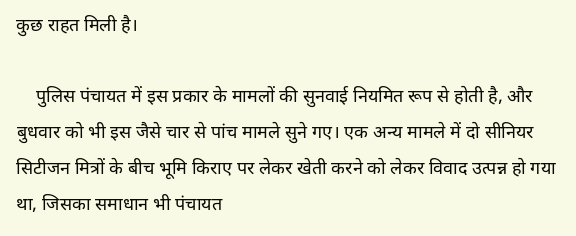कुछ राहत मिली है।

    पुलिस पंचायत में इस प्रकार के मामलों की सुनवाई नियमित रूप से होती है, और बुधवार को भी इस जैसे चार से पांच मामले सुने गए। एक अन्य मामले में दो सीनियर सिटीजन मित्रों के बीच भूमि किराए पर लेकर खेती करने को लेकर विवाद उत्पन्न हो गया था, जिसका समाधान भी पंचायत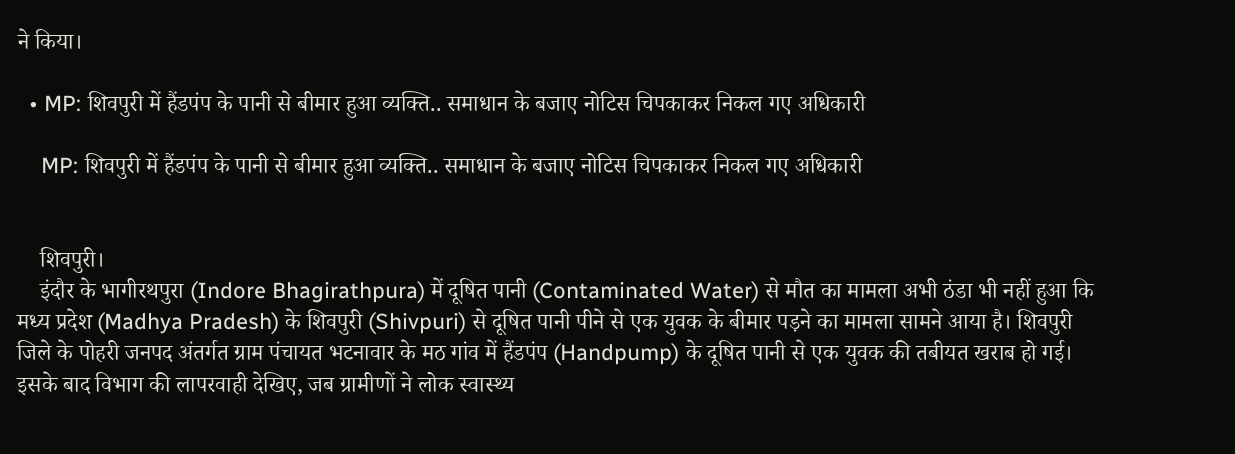ने किया।

  • MP: शिवपुरी में हैंडपंप के पानी से बीमार हुआ व्यक्ति.. समाधान के बजाए नोटिस चिपकाकर निकल गए अधिकारी

    MP: शिवपुरी में हैंडपंप के पानी से बीमार हुआ व्यक्ति.. समाधान के बजाए नोटिस चिपकाकर निकल गए अधिकारी


    शिवपुरी।
    इंदौर के भागीरथपुरा (Indore Bhagirathpura) में दूषित पानी (Contaminated Water) से मौत का मामला अभी ठंडा भी नहीं हुआ कि मध्य प्रदेश (Madhya Pradesh) के शिवपुरी (Shivpuri) से दूषित पानी पीने से एक युवक के बीमार पड़ने का मामला सामने आया है। शिवपुरी जिले के पोहरी जनपद अंतर्गत ग्राम पंचायत भटनावार के मठ गांव में हैंडपंप (Handpump) के दूषित पानी से एक युवक की तबीयत खराब हो गई। इसके बाद विभाग की लापरवाही देखिए, जब ग्रामीणों ने लोक स्वास्थ्य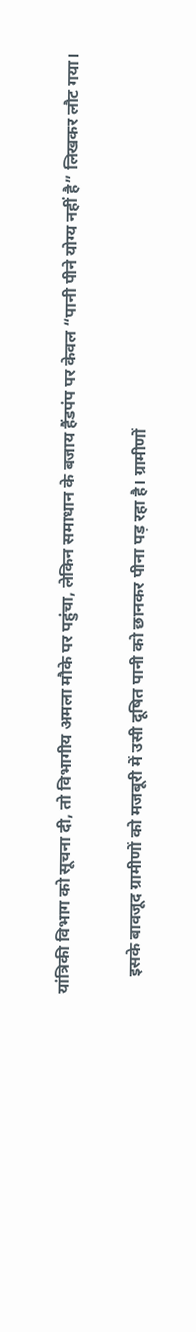यांत्रिकी विभाग को सूचना दी, तो विभागीय अमला मौके पर पहुंचा, लेकिन समाधान के बजाय हैंडपंप पर केवल “पानी पीने योग्य नहीं है” लिखकर लौट गया।

    इसके बावजूद ग्रामीणों को मजबूरी में उसी दूषित पानी को छानकर पीना पड़ रहा है। ग्रामीणों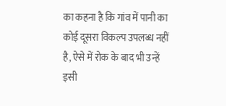का कहना है कि गांव में पानी का कोई दूसरा विकल्प उपलब्ध नहीं है, ऐसे में रोक के बाद भी उन्हें इसी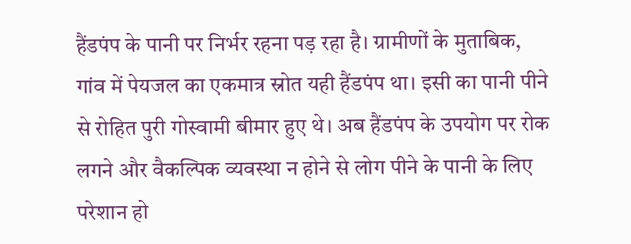हैंडपंप के पानी पर निर्भर रहना पड़ रहा है। ग्रामीणों के मुताबिक, गांव में पेयजल का एकमात्र स्रोत यही हैंडपंप था। इसी का पानी पीने से रोहित पुरी गोस्वामी बीमार हुए थे। अब हैंडपंप के उपयोग पर रोक लगने और वैकल्पिक व्यवस्था न होने से लोग पीने के पानी के लिए परेशान हो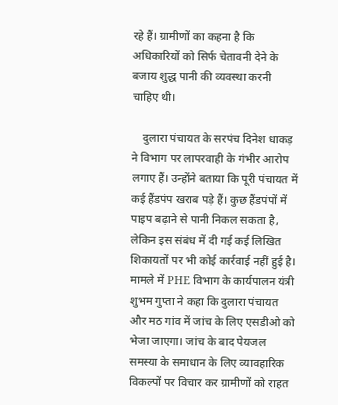रहे हैं। ग्रामीणों का कहना है कि अधिकारियों को सिर्फ चेतावनी देने के बजाय शुद्ध पानी की व्यवस्था करनी चाहिए थी।

    दुलारा पंचायत के सरपंच दिनेश धाकड़ ने विभाग पर लापरवाही के गंभीर आरोप लगाए हैं। उन्होंने बताया कि पूरी पंचायत में कई हैंडपंप खराब पड़े हैं। कुछ हैंडपंपों में पाइप बढ़ाने से पानी निकल सकता है, लेकिन इस संबंध में दी गई कई लिखित शिकायतों पर भी कोई कार्रवाई नहीं हुई है। मामले में PHE विभाग के कार्यपालन यंत्री शुभम गुप्ता ने कहा कि दुलारा पंचायत और मठ गांव में जांच के लिए एसडीओ को भेजा जाएगा। जांच के बाद पेयजल समस्या के समाधान के लिए व्यावहारिक विकल्पों पर विचार कर ग्रामीणों को राहत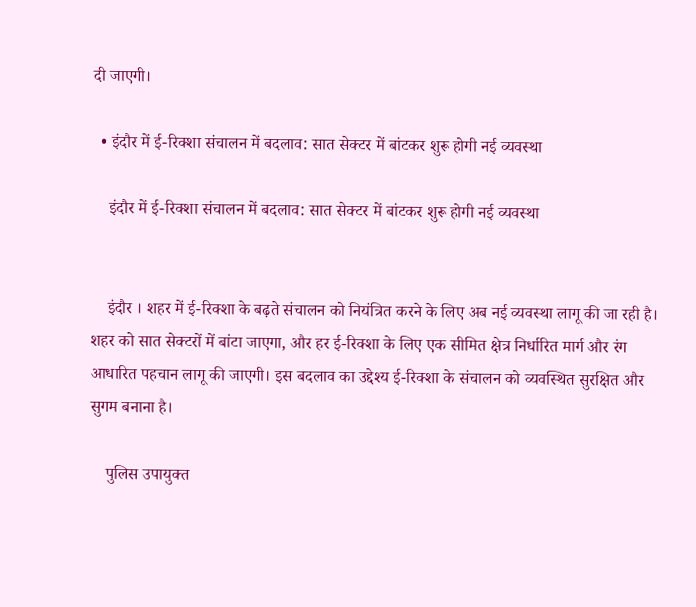दी जाएगी।

  • इंदौर में ई-रिक्शा संचालन में बदलाव: सात सेक्टर में बांटकर शुरू होगी नई व्यवस्था

    इंदौर में ई-रिक्शा संचालन में बदलाव: सात सेक्टर में बांटकर शुरू होगी नई व्यवस्था


    इंदौर । शहर में ई-रिक्शा के बढ़ते संचालन को नियंत्रित करने के लिए अब नई व्यवस्था लागू की जा रही है। शहर को सात सेक्टरों में बांटा जाएगा, और हर ई-रिक्शा के लिए एक सीमित क्षेत्र निर्धारित मार्ग और रंग आधारित पहचान लागू की जाएगी। इस बदलाव का उद्देश्य ई-रिक्शा के संचालन को व्यवस्थित सुरक्षित और सुगम बनाना है।

    पुलिस उपायुक्त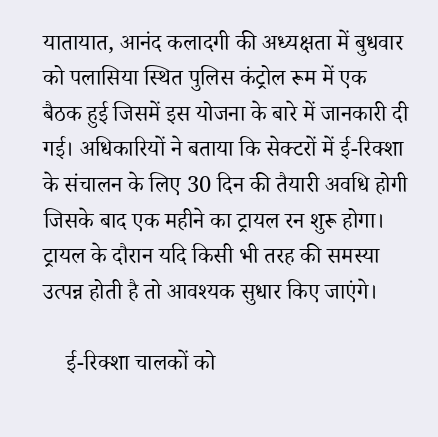यातायात, आनंद कलादगी की अध्यक्षता में बुधवार को पलासिया स्थित पुलिस कंट्रोल रूम में एक बैठक हुई जिसमें इस योजना के बारे में जानकारी दी गई। अधिकारियों ने बताया कि सेक्टरों में ई-रिक्शा के संचालन के लिए 30 दिन की तैयारी अवधि होगी जिसके बाद एक महीने का ट्रायल रन शुरू होगा। ट्रायल के दौरान यदि किसी भी तरह की समस्या उत्पन्न होती है तो आवश्यक सुधार किए जाएंगे।

    ई-रिक्शा चालकों को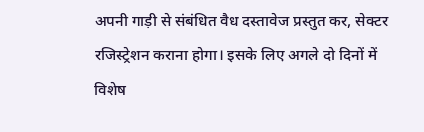अपनी गाड़ी से संबंधित वैध दस्तावेज प्रस्तुत कर, सेक्टर रजिस्ट्रेशन कराना होगा। इसके लिए अगले दो दिनों में विशेष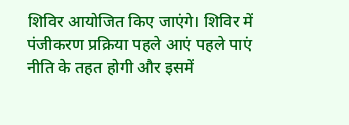शिविर आयोजित किए जाएंगे। शिविर में पंजीकरण प्रक्रिया पहले आएं पहले पाएं नीति के तहत होगी और इसमें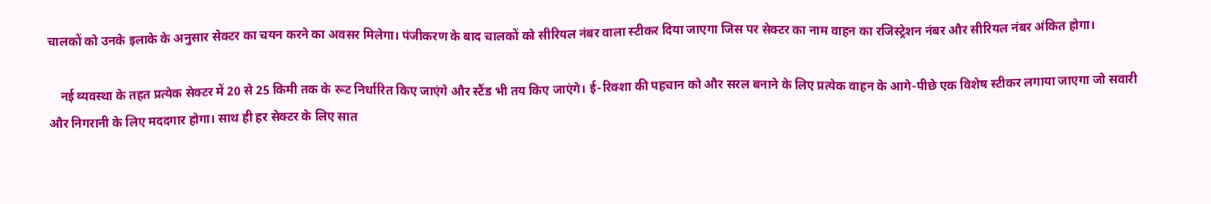चालकों को उनके इलाके के अनुसार सेक्टर का चयन करने का अवसर मिलेगा। पंजीकरण के बाद चालकों को सीरियल नंबर वाला स्टीकर दिया जाएगा जिस पर सेक्टर का नाम वाहन का रजिस्ट्रेशन नंबर और सीरियल नंबर अंकित होगा।

    नई व्यवस्था के तहत प्रत्येक सेक्टर में 20 से 25 किमी तक के रूट निर्धारित किए जाएंगे और स्टैंड भी तय किए जाएंगे। ई-रिक्शा की पहचान को और सरल बनाने के लिए प्रत्येक वाहन के आगे-पीछे एक विशेष स्टीकर लगाया जाएगा जो सवारी और निगरानी के लिए मददगार होगा। साथ ही हर सेक्टर के लिए सात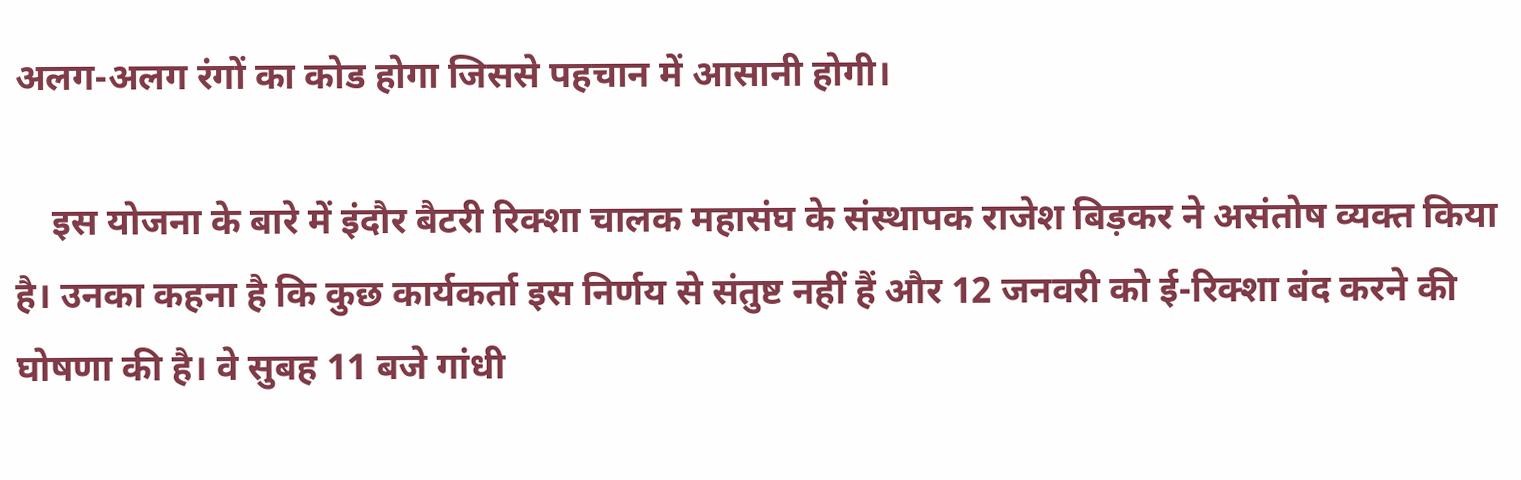अलग-अलग रंगों का कोड होगा जिससे पहचान में आसानी होगी।

    इस योजना के बारे में इंदौर बैटरी रिक्शा चालक महासंघ के संस्थापक राजेश बिड़कर ने असंतोष व्यक्त किया है। उनका कहना है कि कुछ कार्यकर्ता इस निर्णय से संतुष्ट नहीं हैं और 12 जनवरी को ई-रिक्शा बंद करने की घोषणा की है। वे सुबह 11 बजे गांधी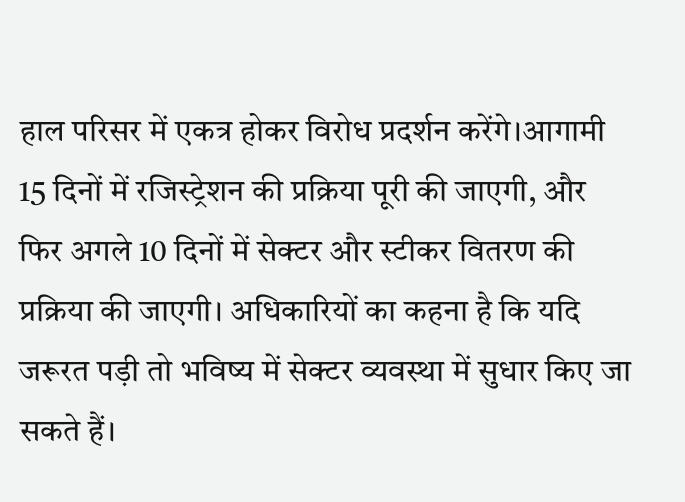हाल परिसर में एकत्र होकर विरोध प्रदर्शन करेंगे।आगामी 15 दिनों में रजिस्ट्रेशन की प्रक्रिया पूरी की जाएगी, और फिर अगले 10 दिनों में सेक्टर और स्टीकर वितरण की प्रक्रिया की जाएगी। अधिकारियों का कहना है कि यदि जरूरत पड़ी तो भविष्य में सेक्टर व्यवस्था में सुधार किए जा सकते हैं।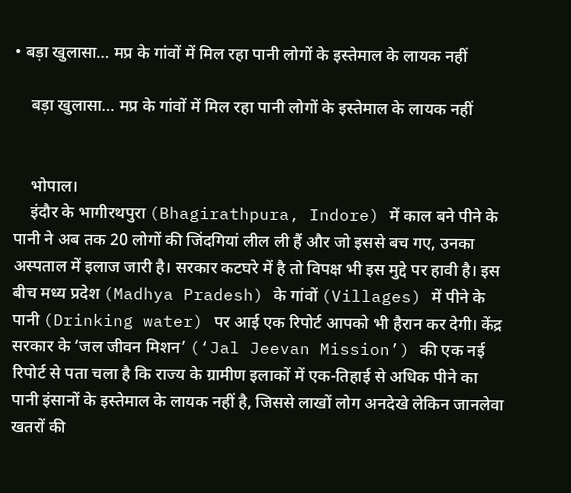• बड़ा खुलासा… मप्र के गांवों में मिल रहा पानी लोगों के इस्तेमाल के लायक नहीं

    बड़ा खुलासा… मप्र के गांवों में मिल रहा पानी लोगों के इस्तेमाल के लायक नहीं


    भोपाल।
    इंदौर के भागीरथपुरा (Bhagirathpura, Indore) में काल बने पीने के पानी ने अब तक 20 लोगों की जिंदगियां लील ली हैं और जो इससे बच गए, उनका अस्पताल में इलाज जारी है। सरकार कटघरे में है तो विपक्ष भी इस मुद्दे पर हावी है। इस बीच मध्य प्रदेश (Madhya Pradesh) के गांवों (Villages) में पीने के पानी (Drinking water) पर आई एक रिपोर्ट आपको भी हैरान कर देगी। केंद्र सरकार के ‘जल जीवन मिशन’ (‘Jal Jeevan Mission’) की एक नई रिपोर्ट से पता चला है कि राज्य के ग्रामीण इलाकों में एक-तिहाई से अधिक पीने का पानी इंसानों के इस्तेमाल के लायक नहीं है, जिससे लाखों लोग अनदेखे लेकिन जानलेवा खतरों की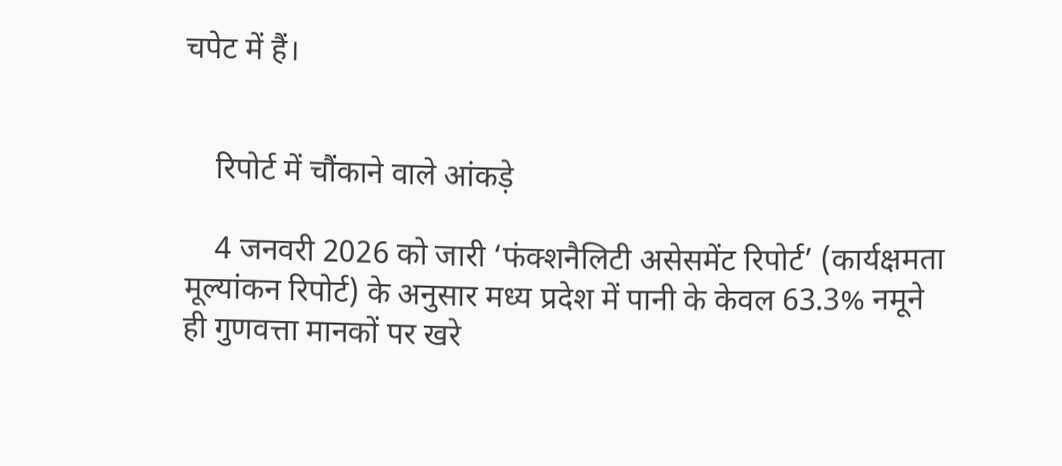चपेट में हैं।


    रिपोर्ट में चौंकाने वाले आंकड़े

    4 जनवरी 2026 को जारी ‘फंक्शनैलिटी असेसमेंट रिपोर्ट’ (कार्यक्षमता मूल्यांकन रिपोर्ट) के अनुसार मध्य प्रदेश में पानी के केवल 63.3% नमूने ही गुणवत्ता मानकों पर खरे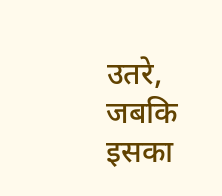उतरे, जबकि इसका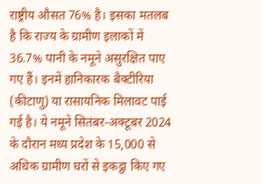राष्ट्रीय औसत 76% है। इसका मतलब है कि राज्य के ग्रामीण इलाकों में 36.7% पानी के नमूने असुरक्षित पाए गए हैं। इनमें हानिकारक बैक्टीरिया (कीटाणु) या रासायनिक मिलावट पाई गई है। ये नमूने सितंबर-अक्टूबर 2024 के दौरान मध्य प्रदेश के 15,000 से अधिक ग्रामीण घरों से इकट्ठा किए गए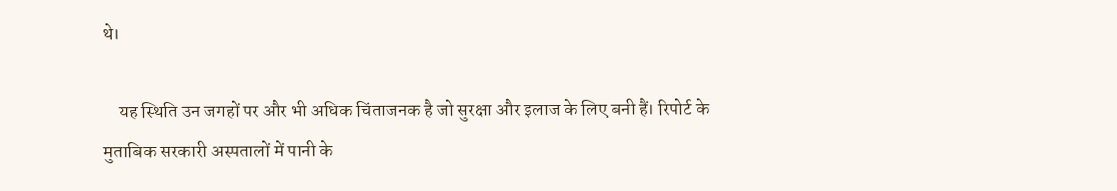थे।

    यह स्थिति उन जगहों पर और भी अधिक चिंताजनक है जो सुरक्षा और इलाज के लिए बनी हैं। रिपोर्ट के मुताबिक सरकारी अस्पतालों में पानी के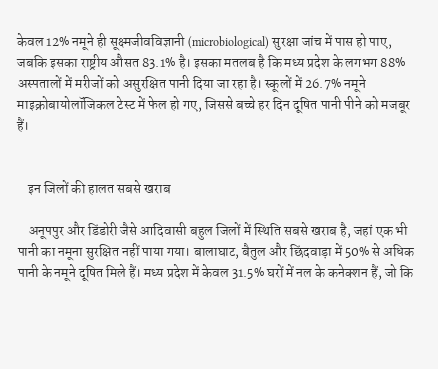केवल 12% नमूने ही सूक्ष्मजीवविज्ञानी (microbiological) सुरक्षा जांच में पास हो पाए, जबकि इसका राष्ट्रीय औसत 83.1% है। इसका मतलब है कि मध्य प्रदेश के लगभग 88% अस्पतालों में मरीजों को असुरक्षित पानी दिया जा रहा है। स्कूलों में 26.7% नमूने माइक्रोबायोलॉजिकल टेस्ट में फेल हो गए, जिससे बच्चे हर दिन दूषित पानी पीने को मजबूर हैं।


    इन जिलों की हालत सबसे खराब

    अनूपपुर और डिंडोरी जैसे आदिवासी बहुल जिलों में स्थिति सबसे खराब है, जहां एक भी पानी का नमूना सुरक्षित नहीं पाया गया। बालाघाट, बैतुल और छिंदवाड़ा में 50% से अधिक पानी के नमूने दूषित मिले हैं। मध्य प्रदेश में केवल 31.5% घरों में नल के कनेक्शन हैं, जो कि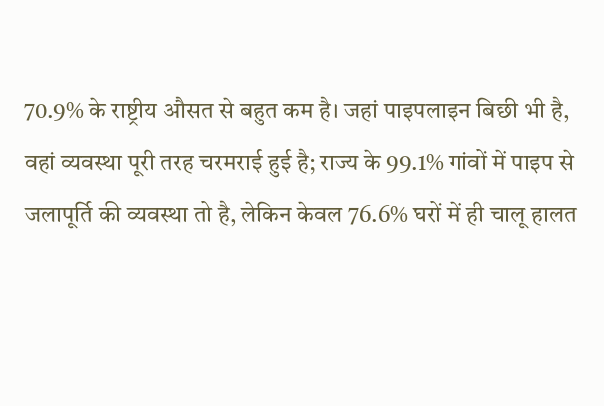70.9% के राष्ट्रीय औसत से बहुत कम है। जहां पाइपलाइन बिछी भी है, वहां व्यवस्था पूरी तरह चरमराई हुई है; राज्य के 99.1% गांवों में पाइप से जलापूर्ति की व्यवस्था तो है, लेकिन केवल 76.6% घरों में ही चालू हालत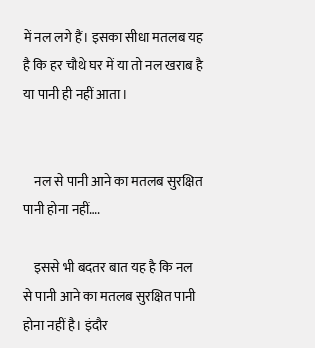में नल लगे हैं। इसका सीधा मतलब यह है कि हर चौथे घर में या तो नल खराब है या पानी ही नहीं आता।


    नल से पानी आने का मतलब सुरक्षित पानी होना नहीं….

    इससे भी बदतर बात यह है कि नल से पानी आने का मतलब सुरक्षित पानी होना नहीं है। इंदौर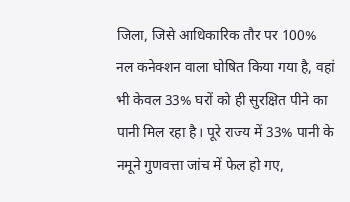जिला, जिसे आधिकारिक तौर पर 100% नल कनेक्शन वाला घोषित किया गया है, वहां भी केवल 33% घरों को ही सुरक्षित पीने का पानी मिल रहा है। पूरे राज्य में 33% पानी के नमूने गुणवत्ता जांच में फेल हो गए,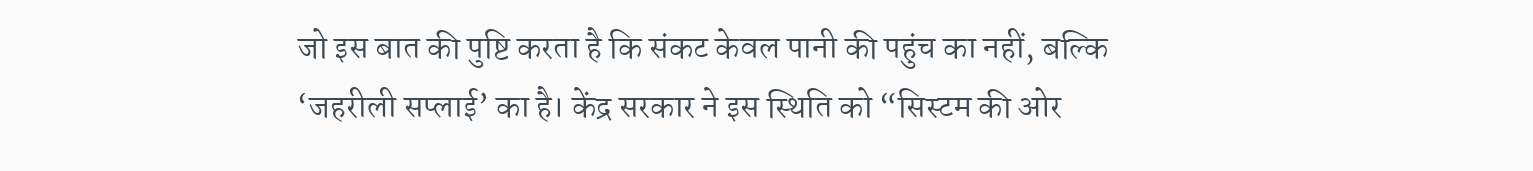जो इस बात की पुष्टि करता है कि संकट केवल पानी की पहुंच का नहीं, बल्कि ‘जहरीली सप्लाई’ का है। केंद्र सरकार ने इस स्थिति को “सिस्टम की ओर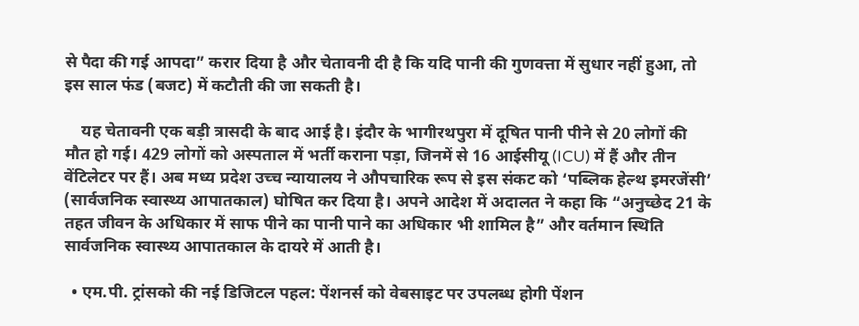से पैदा की गई आपदा” करार दिया है और चेतावनी दी है कि यदि पानी की गुणवत्ता में सुधार नहीं हुआ, तो इस साल फंड (बजट) में कटौती की जा सकती है।

    यह चेतावनी एक बड़ी त्रासदी के बाद आई है। इंदौर के भागीरथपुरा में दूषित पानी पीने से 20 लोगों की मौत हो गई। 429 लोगों को अस्पताल में भर्ती कराना पड़ा, जिनमें से 16 आईसीयू (ICU) में हैं और तीन वेंटिलेटर पर हैं। अब मध्य प्रदेश उच्च न्यायालय ने औपचारिक रूप से इस संकट को ‘पब्लिक हेल्थ इमरजेंसी’ (सार्वजनिक स्वास्थ्य आपातकाल) घोषित कर दिया है। अपने आदेश में अदालत ने कहा कि “अनुच्छेद 21 के तहत जीवन के अधिकार में साफ पीने का पानी पाने का अधिकार भी शामिल है” और वर्तमान स्थिति सार्वजनिक स्वास्थ्य आपातकाल के दायरे में आती है।

  • एम.पी. ट्रांसको की नई डिजिटल पहल: पेंशनर्स को वेबसाइट पर उपलब्ध होगी पेंशन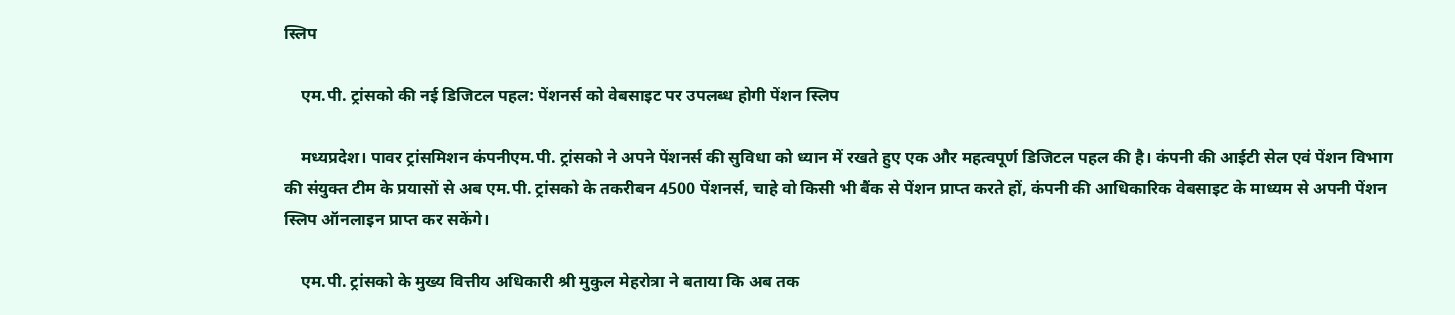स्लिप

    एम.पी. ट्रांसको की नई डिजिटल पहल: पेंशनर्स को वेबसाइट पर उपलब्ध होगी पेंशन स्लिप

    मध्यप्रदेश। पावर ट्रांसमिशन कंपनीएम.पी. ट्रांसको ने अपने पेंशनर्स की सुविधा को ध्यान में रखते हुए एक और महत्वपूर्ण डिजिटल पहल की है। कंपनी की आईटी सेल एवं पेंशन विभाग की संयुक्त टीम के प्रयासों से अब एम.पी. ट्रांसको के तकरीबन 4500 पेंशनर्स, चाहे वो किसी भी बैंक से पेंशन प्राप्त करते हों, कंपनी की आधिकारिक वेबसाइट के माध्यम से अपनी पेंशन स्लिप ऑनलाइन प्राप्त कर सकेंगे।

    एम.पी. ट्रांसको के मुख्य वित्तीय अधिकारी श्री मुकुल मेहरोत्रा ने बताया कि अब तक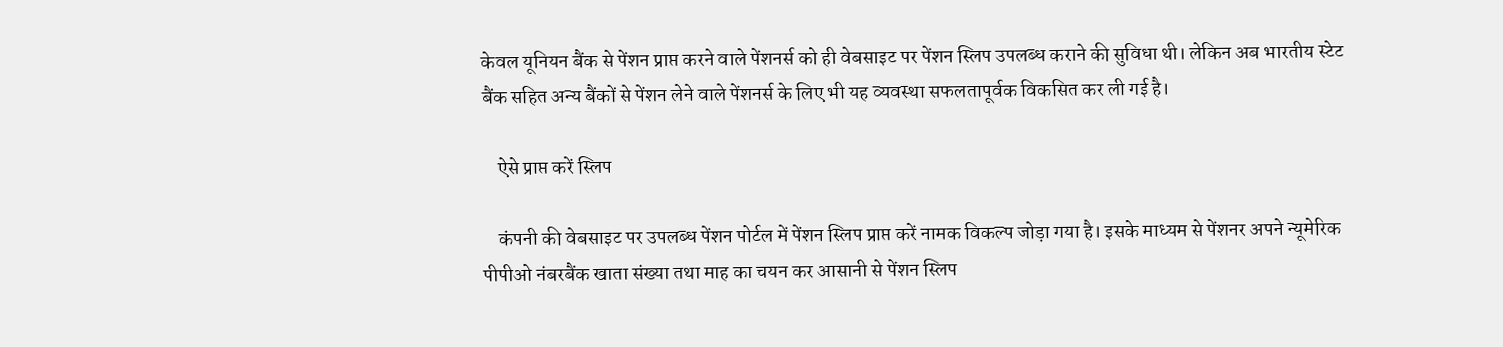केवल यूनियन बैंक से पेंशन प्राप्त करने वाले पेंशनर्स को ही वेबसाइट पर पेंशन स्लिप उपलब्ध कराने की सुविधा थी। लेकिन अब भारतीय स्टेट बैंक सहित अन्य बैंकों से पेंशन लेने वाले पेंशनर्स के लिए भी यह व्यवस्था सफलतापूर्वक विकसित कर ली गई है।

    ऐसे प्राप्त करें स्लिप

    कंपनी की वेबसाइट पर उपलब्ध पेंशन पोर्टल में पेंशन स्लिप प्राप्त करें नामक विकल्प जोड़ा गया है। इसके माध्यम से पेंशनर अपने न्यूमेरिक पीपीओ नंबरबैंक खाता संख्या तथा माह का चयन कर आसानी से पेंशन स्लिप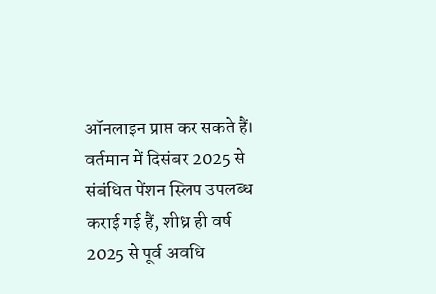ऑनलाइन प्राप्त कर सकते हैं। वर्तमान में दिसंबर 2025 से संबंधित पेंशन स्लिप उपलब्ध कराई गई हैं, शीध्र ही वर्ष 2025 से पूर्व अवधि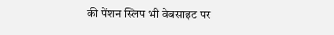की पेंशन स्लिप भी वेबसाइट पर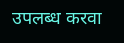उपलब्ध करवा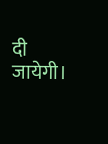दी जायेगी।